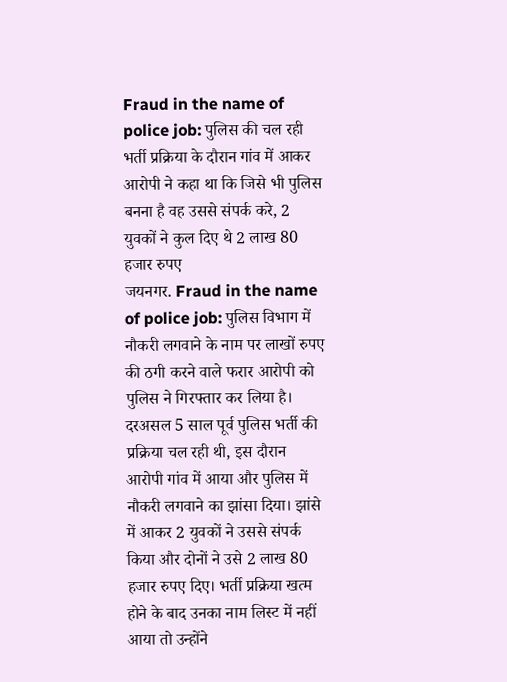Fraud in the name of police job: पुलिस की चल रही भर्ती प्रक्रिया के दौरान गांव में आकर आरोपी ने कहा था कि जिसे भी पुलिस बनना है वह उससे संपर्क करे, 2 युवकों ने कुल दिए थे 2 लाख 80 हजार रुपए
जयनगर. Fraud in the name of police job: पुलिस विभाग में नौकरी लगवाने के नाम पर लाखों रुपए की ठगी करने वाले फरार आरोपी को पुलिस ने गिरफ्तार कर लिया है। दरअसल 5 साल पूर्व पुलिस भर्ती की प्रक्रिया चल रही थी, इस दौरान आरोपी गांव में आया और पुलिस में नौकरी लगवाने का झांसा दिया। झांसे में आकर 2 युवकों ने उससे संपर्क किया और दोनों ने उसे 2 लाख 80 हजार रुपए दिए। भर्ती प्रक्रिया खत्म होने के बाद उनका नाम लिस्ट में नहीं आया तो उन्होंने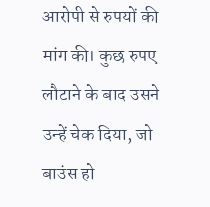आरोपी से रुपयों की मांग की। कुछ रुपए लौटाने के बाद उसने उन्हें चेक दिया, जो बाउंस हो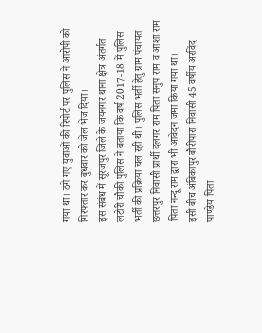गया था। ठगे गए युवाओं की रिपोर्ट पर पुलिस ने आरोपी को गिरफ्तार कर बुधवार को जेल भेज दिया।
इस संबंध में सूरजपुर जिले के जयनगर थाना क्षेत्र अंतर्गत लटोरी चौकी पुलिस ने बताया कि वर्ष 2017-18 में पुलिस भर्ती की प्रक्रिया चल रही थी। पुलिस भर्ती हेतु ग्राम पंचायत छत्तरपुर निवासी प्रार्थी दलगर राम पिता सनुप राम व आशा राम पिता नन्दू राम द्वारा भी आवेदन जमा किया गया था।
इसी बीच अंबिकापुर बौरीपारा निवासी 45 वर्षीय अरविंद पाण्डेय पिता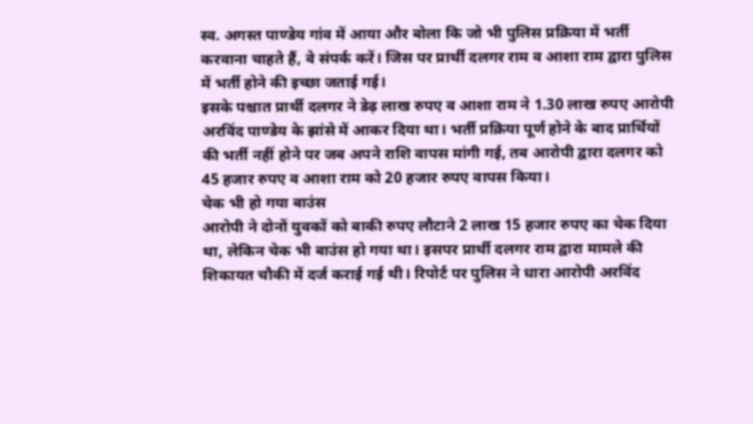स्व. अगस्त पाण्डेय गांव में आया और बोला कि जो भी पुलिस प्रक्रिया में भर्ती करवाना चाहते हैं, वे संपर्क करें। जिस पर प्रार्थी दलगर राम व आशा राम द्वारा पुलिस में भर्ती होने की इच्छा जताई गई।
इसके पश्चात प्रार्थी दलगर ने डेढ़ लाख रुपए व आशा राम ने 1.30 लाख रुपए आरोपी अरविंद पाण्डेय के झांसे में आकर दिया था। भर्ती प्रक्रिया पूर्ण होने के बाद प्रार्थियों की भर्ती नहीं होने पर जब अपने राशि वापस मांगी गई, तब आरोपी द्वारा दलगर को 45 हजार रुपए व आशा राम को 20 हजार रुपए वापस किया।
चेक भी हो गया बाउंस
आरोपी ने दोनों युवकों को बाकी रुपए लौटाने 2 लाख 15 हजार रुपए का चेक दिया था, लेकिन चेक भी बाउंस हो गया था। इसपर प्रार्थी दलगर राम द्वारा मामले की शिकायत चौकी में दर्ज कराई गई थी। रिपोर्ट पर पुलिस ने धारा आरोपी अरविंद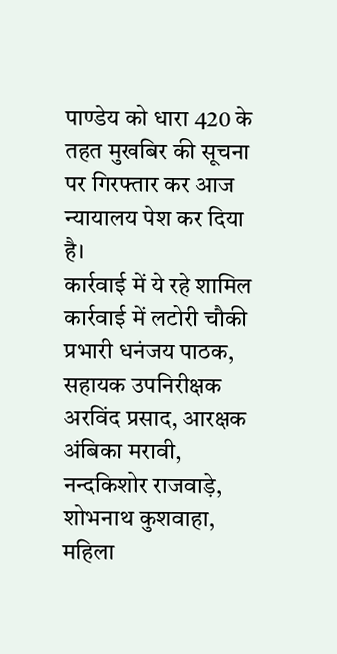पाण्डेय को धारा 420 के तहत मुखबिर की सूचना पर गिरफ्तार कर आज न्यायालय पेश कर दिया है।
कार्रवाई में ये रहे शामिल
कार्रवाई में लटोरी चौकी प्रभारी धनंजय पाठक, सहायक उपनिरीक्षक अरविंद प्रसाद, आरक्षक अंबिका मरावी, नन्दकिशोर राजवाड़े, शोभनाथ कुशवाहा, महिला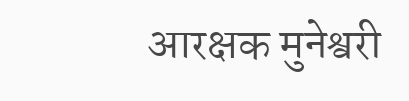आरक्षक मुनेश्वरी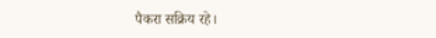पैकरा सक्रिय रहे।